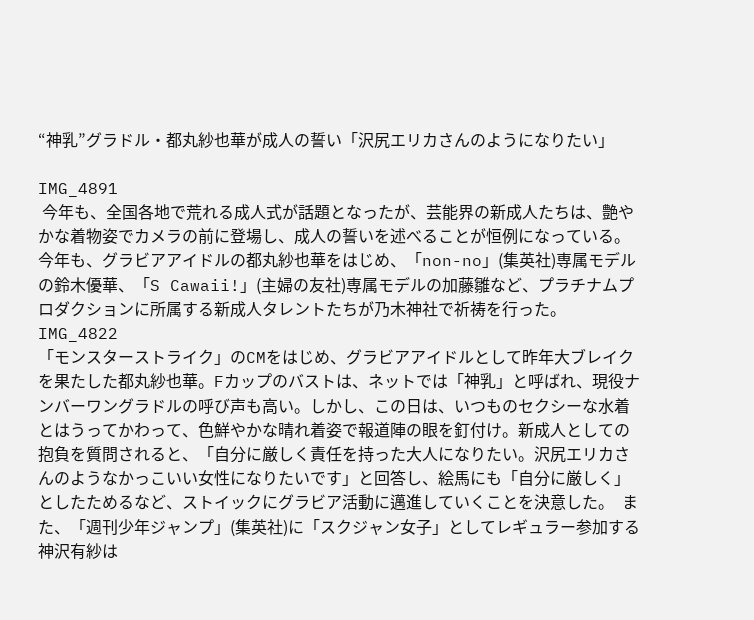“神乳”グラドル・都丸紗也華が成人の誓い「沢尻エリカさんのようになりたい」

IMG_4891
 今年も、全国各地で荒れる成人式が話題となったが、芸能界の新成人たちは、艶やかな着物姿でカメラの前に登場し、成人の誓いを述べることが恒例になっている。今年も、グラビアアイドルの都丸紗也華をはじめ、「non-no」(集英社)専属モデルの鈴木優華、「S Cawaii!」(主婦の友社)専属モデルの加藤雛など、プラチナムプロダクションに所属する新成人タレントたちが乃木神社で祈祷を行った。
IMG_4822
「モンスターストライク」のCMをはじめ、グラビアアイドルとして昨年大ブレイクを果たした都丸紗也華。Fカップのバストは、ネットでは「神乳」と呼ばれ、現役ナンバーワングラドルの呼び声も高い。しかし、この日は、いつものセクシーな水着とはうってかわって、色鮮やかな晴れ着姿で報道陣の眼を釘付け。新成人としての抱負を質問されると、「自分に厳しく責任を持った大人になりたい。沢尻エリカさんのようなかっこいい女性になりたいです」と回答し、絵馬にも「自分に厳しく」としたためるなど、ストイックにグラビア活動に邁進していくことを決意した。  また、「週刊少年ジャンプ」(集英社)に「スクジャン女子」としてレギュラー参加する神沢有紗は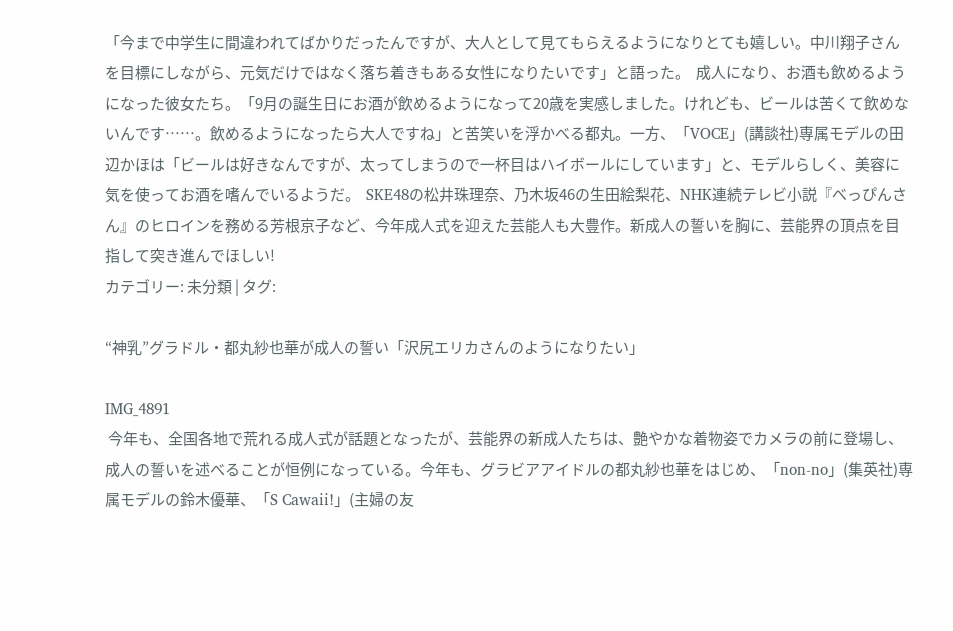「今まで中学生に間違われてばかりだったんですが、大人として見てもらえるようになりとても嬉しい。中川翔子さんを目標にしながら、元気だけではなく落ち着きもある女性になりたいです」と語った。  成人になり、お酒も飲めるようになった彼女たち。「9月の誕生日にお酒が飲めるようになって20歳を実感しました。けれども、ビールは苦くて飲めないんです……。飲めるようになったら大人ですね」と苦笑いを浮かべる都丸。一方、「VOCE」(講談社)専属モデルの田辺かほは「ビールは好きなんですが、太ってしまうので一杯目はハイボールにしています」と、モデルらしく、美容に気を使ってお酒を嗜んでいるようだ。  SKE48の松井珠理奈、乃木坂46の生田絵梨花、NHK連続テレビ小説『べっぴんさん』のヒロインを務める芳根京子など、今年成人式を迎えた芸能人も大豊作。新成人の誓いを胸に、芸能界の頂点を目指して突き進んでほしい!
カテゴリー: 未分類 | タグ:

“神乳”グラドル・都丸紗也華が成人の誓い「沢尻エリカさんのようになりたい」

IMG_4891
 今年も、全国各地で荒れる成人式が話題となったが、芸能界の新成人たちは、艶やかな着物姿でカメラの前に登場し、成人の誓いを述べることが恒例になっている。今年も、グラビアアイドルの都丸紗也華をはじめ、「non-no」(集英社)専属モデルの鈴木優華、「S Cawaii!」(主婦の友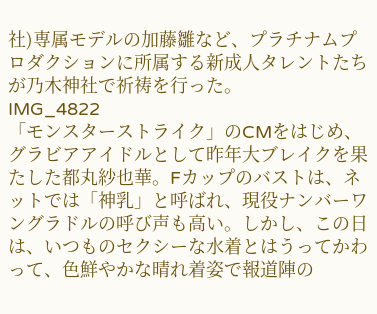社)専属モデルの加藤雛など、プラチナムプロダクションに所属する新成人タレントたちが乃木神社で祈祷を行った。
IMG_4822
「モンスターストライク」のCMをはじめ、グラビアアイドルとして昨年大ブレイクを果たした都丸紗也華。Fカップのバストは、ネットでは「神乳」と呼ばれ、現役ナンバーワングラドルの呼び声も高い。しかし、この日は、いつものセクシーな水着とはうってかわって、色鮮やかな晴れ着姿で報道陣の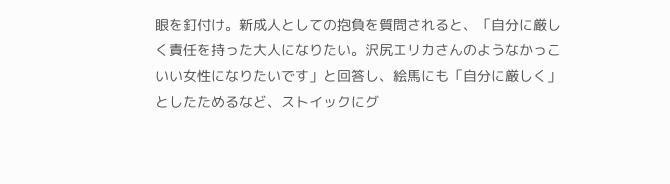眼を釘付け。新成人としての抱負を質問されると、「自分に厳しく責任を持った大人になりたい。沢尻エリカさんのようなかっこいい女性になりたいです」と回答し、絵馬にも「自分に厳しく」としたためるなど、ストイックにグ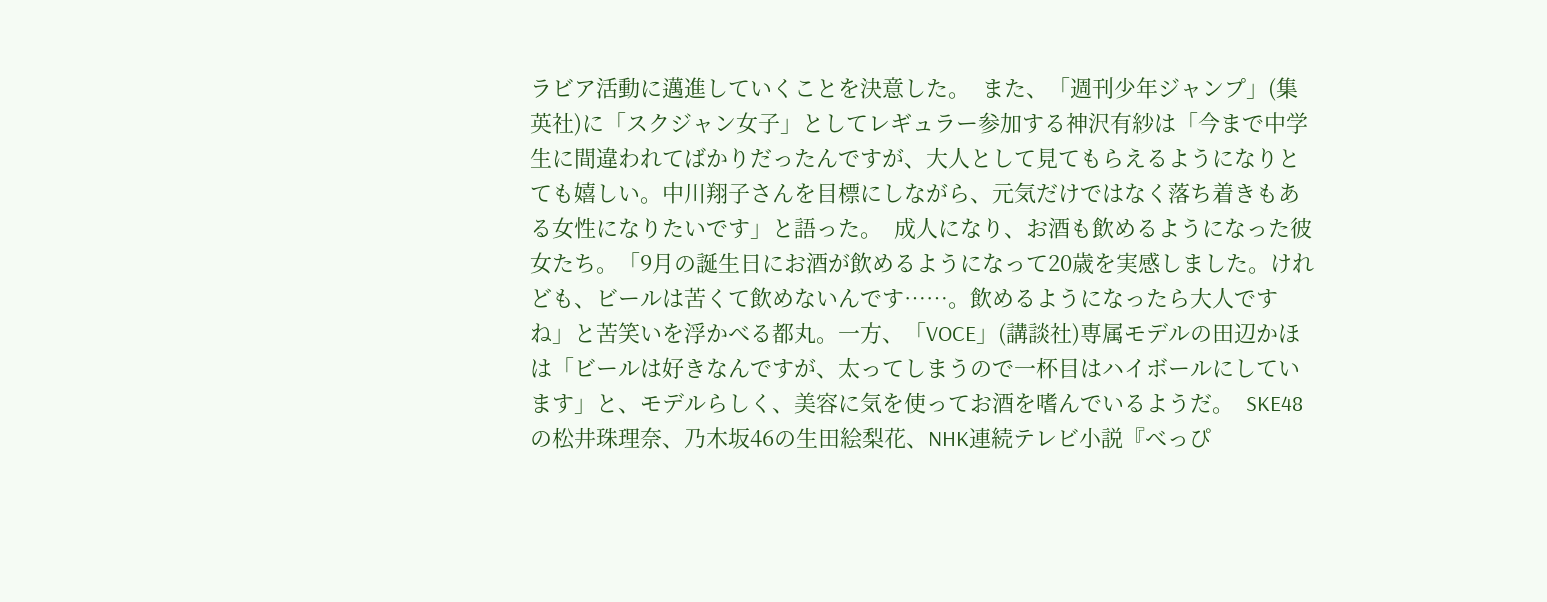ラビア活動に邁進していくことを決意した。  また、「週刊少年ジャンプ」(集英社)に「スクジャン女子」としてレギュラー参加する神沢有紗は「今まで中学生に間違われてばかりだったんですが、大人として見てもらえるようになりとても嬉しい。中川翔子さんを目標にしながら、元気だけではなく落ち着きもある女性になりたいです」と語った。  成人になり、お酒も飲めるようになった彼女たち。「9月の誕生日にお酒が飲めるようになって20歳を実感しました。けれども、ビールは苦くて飲めないんです……。飲めるようになったら大人ですね」と苦笑いを浮かべる都丸。一方、「VOCE」(講談社)専属モデルの田辺かほは「ビールは好きなんですが、太ってしまうので一杯目はハイボールにしています」と、モデルらしく、美容に気を使ってお酒を嗜んでいるようだ。  SKE48の松井珠理奈、乃木坂46の生田絵梨花、NHK連続テレビ小説『べっぴ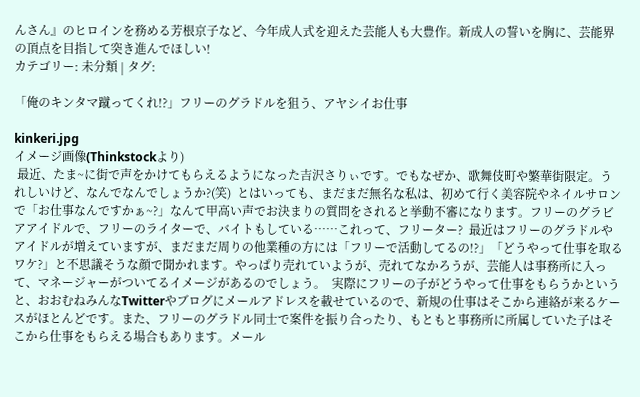んさん』のヒロインを務める芳根京子など、今年成人式を迎えた芸能人も大豊作。新成人の誓いを胸に、芸能界の頂点を目指して突き進んでほしい!
カテゴリー: 未分類 | タグ:

「俺のキンタマ蹴ってくれ!?」フリーのグラドルを狙う、アヤシイお仕事

kinkeri.jpg
イメージ画像(Thinkstockより)
 最近、たま~に街で声をかけてもらえるようになった吉沢さりぃです。でもなぜか、歌舞伎町や繁華街限定。うれしいけど、なんでなんでしょうか?(笑)  とはいっても、まだまだ無名な私は、初めて行く美容院やネイルサロンで「お仕事なんですかぁ~?」なんて甲高い声でお決まりの質問をされると挙動不審になります。フリーのグラビアアイドルで、フリーのライターで、バイトもしている……これって、フリーター?  最近はフリーのグラドルやアイドルが増えていますが、まだまだ周りの他業種の方には「フリーで活動してるの!?」「どうやって仕事を取るワケ?」と不思議そうな顔で聞かれます。やっぱり売れていようが、売れてなかろうが、芸能人は事務所に入って、マネージャーがついてるイメージがあるのでしょう。  実際にフリーの子がどうやって仕事をもらうかというと、おおむねみんなTwitterやブログにメールアドレスを載せているので、新規の仕事はそこから連絡が来るケースがほとんどです。また、フリーのグラドル同士で案件を振り合ったり、もともと事務所に所属していた子はそこから仕事をもらえる場合もあります。メール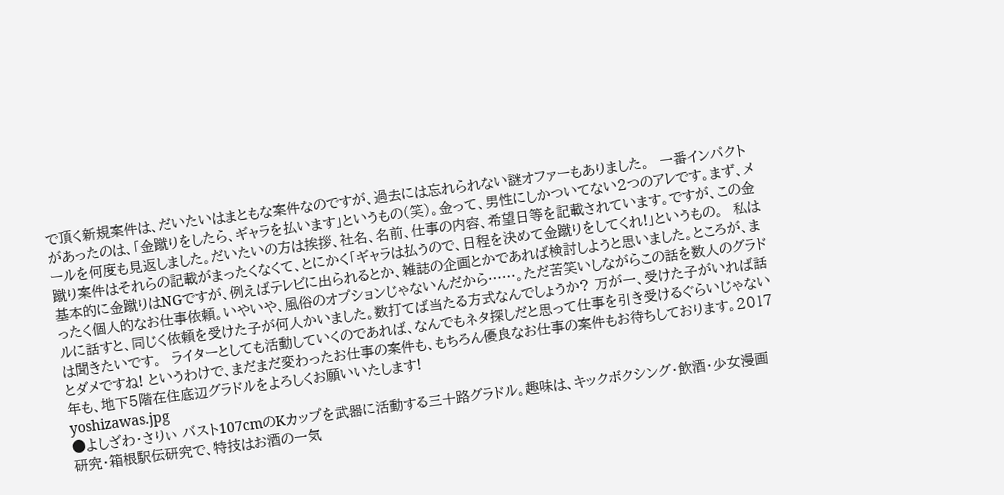で頂く新規案件は、だいたいはまともな案件なのですが、過去には忘れられない謎オファーもありました。  一番インパクトがあったのは、「金蹴りをしたら、ギャラを払います」というもの(笑)。金って、男性にしかついてない2つのアレです。まず、メールを何度も見返しました。だいたいの方は挨拶、社名、名前、仕事の内容、希望日等を記載されています。ですが、この金蹴り案件はそれらの記載がまったくなくて、とにかく「ギャラは払うので、日程を決めて金蹴りをしてくれ!」というもの。  私は基本的に金蹴りはNGですが、例えばテレビに出られるとか、雑誌の企画とかであれば検討しようと思いました。ところが、まったく個人的なお仕事依頼。いやいや、風俗のオプションじゃないんだから……。ただ苦笑いしながらこの話を数人のグラドルに話すと、同じく依頼を受けた子が何人かいました。数打てば当たる方式なんでしょうか? 万が一、受けた子がいれば話は聞きたいです。  ライターとしても活動していくのであれば、なんでもネタ探しだと思って仕事を引き受けるぐらいじゃないとダメですね! というわけで、まだまだ変わったお仕事の案件も、もちろん優良なお仕事の案件もお待ちしております。2017年も、地下5階在住底辺グラドルをよろしくお願いいたします!
yoshizawas.jpg
●よしざわ・さりぃ バスト107cmのKカップを武器に活動する三十路グラドル。趣味は、キックボクシング・飲酒・少女漫画研究・箱根駅伝研究で、特技はお酒の一気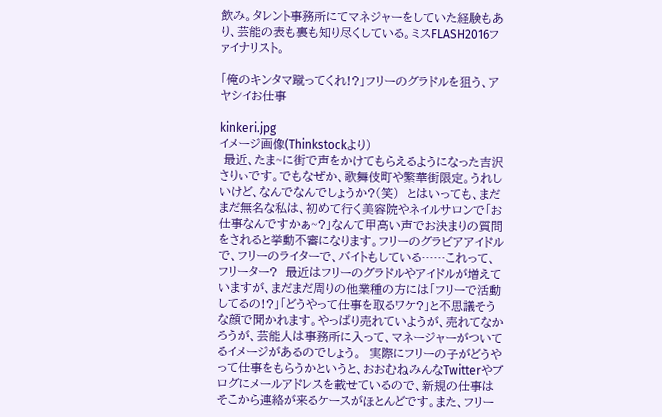飲み。タレント事務所にてマネジャーをしていた経験もあり、芸能の表も裏も知り尽くしている。ミスFLASH2016ファイナリスト。

「俺のキンタマ蹴ってくれ!?」フリーのグラドルを狙う、アヤシイお仕事

kinkeri.jpg
イメージ画像(Thinkstockより)
 最近、たま~に街で声をかけてもらえるようになった吉沢さりぃです。でもなぜか、歌舞伎町や繁華街限定。うれしいけど、なんでなんでしょうか?(笑)  とはいっても、まだまだ無名な私は、初めて行く美容院やネイルサロンで「お仕事なんですかぁ~?」なんて甲高い声でお決まりの質問をされると挙動不審になります。フリーのグラビアアイドルで、フリーのライターで、バイトもしている……これって、フリーター?  最近はフリーのグラドルやアイドルが増えていますが、まだまだ周りの他業種の方には「フリーで活動してるの!?」「どうやって仕事を取るワケ?」と不思議そうな顔で聞かれます。やっぱり売れていようが、売れてなかろうが、芸能人は事務所に入って、マネージャーがついてるイメージがあるのでしょう。  実際にフリーの子がどうやって仕事をもらうかというと、おおむねみんなTwitterやブログにメールアドレスを載せているので、新規の仕事はそこから連絡が来るケースがほとんどです。また、フリー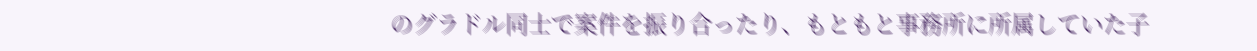のグラドル同士で案件を振り合ったり、もともと事務所に所属していた子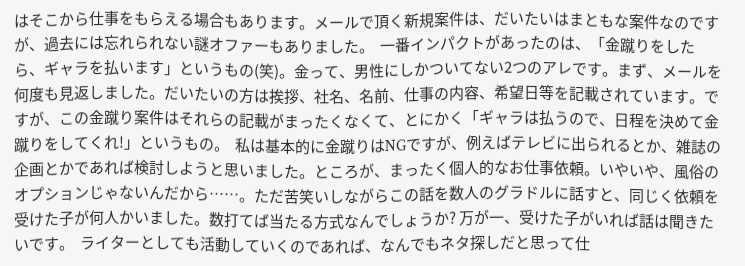はそこから仕事をもらえる場合もあります。メールで頂く新規案件は、だいたいはまともな案件なのですが、過去には忘れられない謎オファーもありました。  一番インパクトがあったのは、「金蹴りをしたら、ギャラを払います」というもの(笑)。金って、男性にしかついてない2つのアレです。まず、メールを何度も見返しました。だいたいの方は挨拶、社名、名前、仕事の内容、希望日等を記載されています。ですが、この金蹴り案件はそれらの記載がまったくなくて、とにかく「ギャラは払うので、日程を決めて金蹴りをしてくれ!」というもの。  私は基本的に金蹴りはNGですが、例えばテレビに出られるとか、雑誌の企画とかであれば検討しようと思いました。ところが、まったく個人的なお仕事依頼。いやいや、風俗のオプションじゃないんだから……。ただ苦笑いしながらこの話を数人のグラドルに話すと、同じく依頼を受けた子が何人かいました。数打てば当たる方式なんでしょうか? 万が一、受けた子がいれば話は聞きたいです。  ライターとしても活動していくのであれば、なんでもネタ探しだと思って仕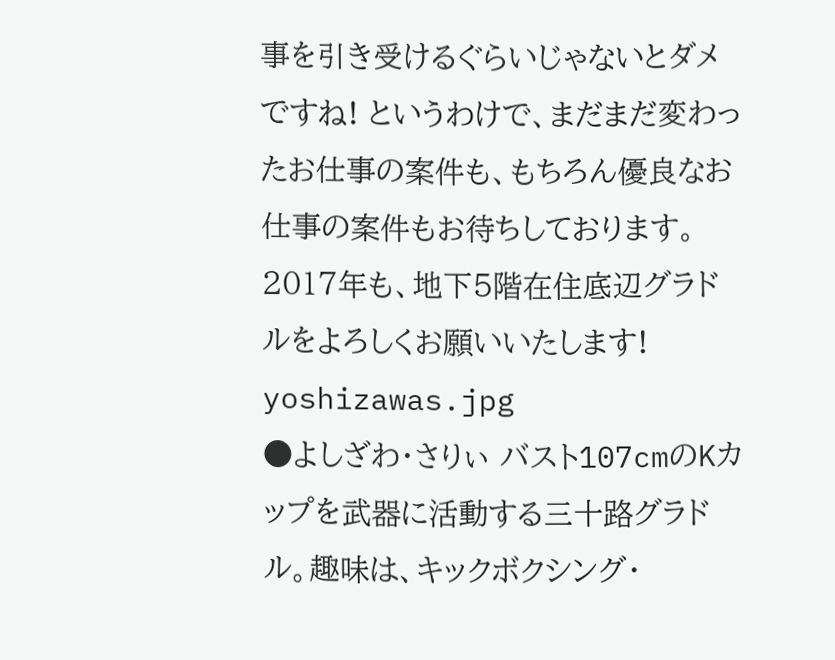事を引き受けるぐらいじゃないとダメですね! というわけで、まだまだ変わったお仕事の案件も、もちろん優良なお仕事の案件もお待ちしております。2017年も、地下5階在住底辺グラドルをよろしくお願いいたします!
yoshizawas.jpg
●よしざわ・さりぃ バスト107cmのKカップを武器に活動する三十路グラドル。趣味は、キックボクシング・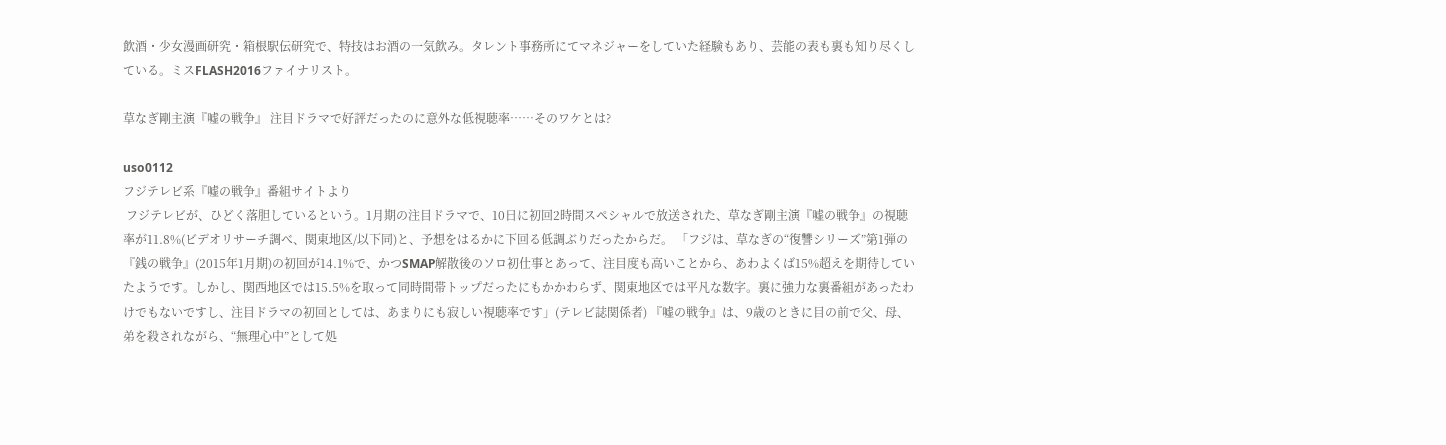飲酒・少女漫画研究・箱根駅伝研究で、特技はお酒の一気飲み。タレント事務所にてマネジャーをしていた経験もあり、芸能の表も裏も知り尽くしている。ミスFLASH2016ファイナリスト。

草なぎ剛主演『嘘の戦争』 注目ドラマで好評だったのに意外な低視聴率……そのワケとは?

uso0112
フジテレビ系『嘘の戦争』番組サイトより
 フジテレビが、ひどく落胆しているという。1月期の注目ドラマで、10日に初回2時間スペシャルで放送された、草なぎ剛主演『嘘の戦争』の視聴率が11.8%(ビデオリサーチ調べ、関東地区/以下同)と、予想をはるかに下回る低調ぶりだったからだ。 「フジは、草なぎの“復讐シリーズ”第1弾の『銭の戦争』(2015年1月期)の初回が14.1%で、かつSMAP解散後のソロ初仕事とあって、注目度も高いことから、あわよくば15%超えを期待していたようです。しかし、関西地区では15.5%を取って同時間帯トップだったにもかかわらず、関東地区では平凡な数字。裏に強力な裏番組があったわけでもないですし、注目ドラマの初回としては、あまりにも寂しい視聴率です」(テレビ誌関係者) 『嘘の戦争』は、9歳のときに目の前で父、母、弟を殺されながら、“無理心中”として処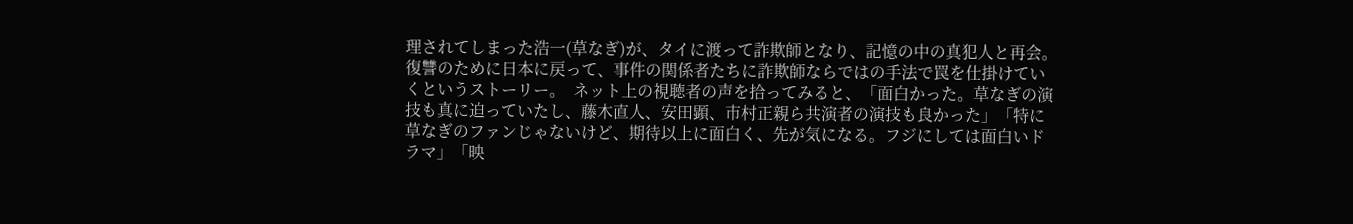理されてしまった浩一(草なぎ)が、タイに渡って詐欺師となり、記憶の中の真犯人と再会。復讐のために日本に戻って、事件の関係者たちに詐欺師ならではの手法で罠を仕掛けていくというストーリー。  ネット上の視聴者の声を拾ってみると、「面白かった。草なぎの演技も真に迫っていたし、藤木直人、安田顕、市村正親ら共演者の演技も良かった」「特に草なぎのファンじゃないけど、期待以上に面白く、先が気になる。フジにしては面白いドラマ」「映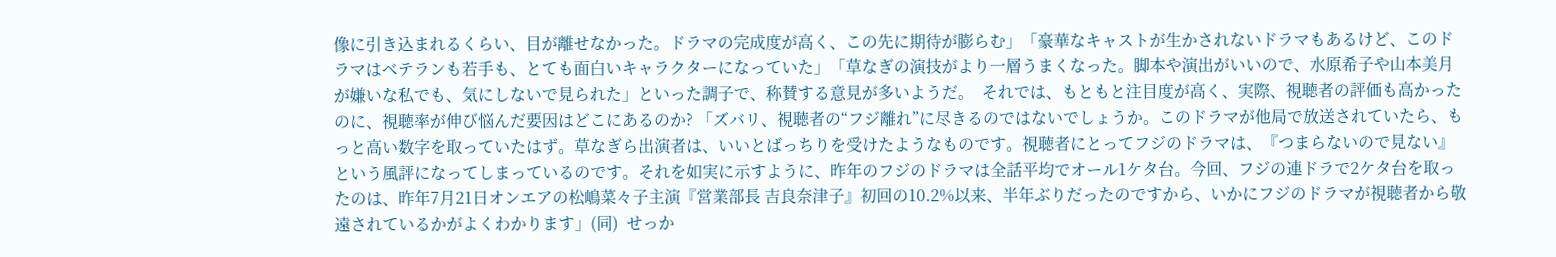像に引き込まれるくらい、目が離せなかった。ドラマの完成度が高く、この先に期待が膨らむ」「豪華なキャストが生かされないドラマもあるけど、このドラマはベテランも若手も、とても面白いキャラクターになっていた」「草なぎの演技がより一層うまくなった。脚本や演出がいいので、水原希子や山本美月が嫌いな私でも、気にしないで見られた」といった調子で、称賛する意見が多いようだ。  それでは、もともと注目度が高く、実際、視聴者の評価も高かったのに、視聴率が伸び悩んだ要因はどこにあるのか? 「ズバリ、視聴者の“フジ離れ”に尽きるのではないでしょうか。このドラマが他局で放送されていたら、もっと高い数字を取っていたはず。草なぎら出演者は、いいとばっちりを受けたようなものです。視聴者にとってフジのドラマは、『つまらないので見ない』という風評になってしまっているのです。それを如実に示すように、昨年のフジのドラマは全話平均でオール1ケタ台。今回、フジの連ドラで2ケタ台を取ったのは、昨年7月21日オンエアの松嶋菜々子主演『営業部長 吉良奈津子』初回の10.2%以来、半年ぶりだったのですから、いかにフジのドラマが視聴者から敬遠されているかがよくわかります」(同)  せっか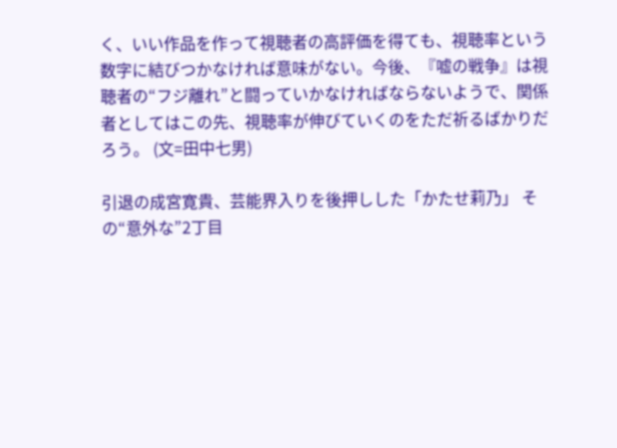く、いい作品を作って視聴者の高評価を得ても、視聴率という数字に結びつかなければ意味がない。今後、『嘘の戦争』は視聴者の“フジ離れ”と闘っていかなければならないようで、関係者としてはこの先、視聴率が伸びていくのをただ祈るばかりだろう。 (文=田中七男)

引退の成宮寛貴、芸能界入りを後押しした「かたせ莉乃」 その“意外な”2丁目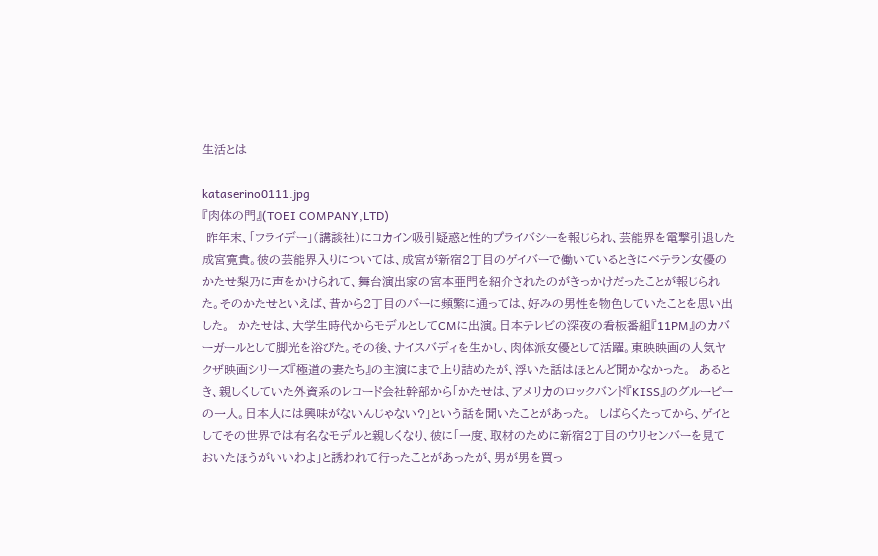生活とは

kataserino0111.jpg
『肉体の門』(TOEI COMPANY,LTD)
 昨年末、「フライデー」(講談社)にコカイン吸引疑惑と性的プライバシーを報じられ、芸能界を電撃引退した成宮寛貴。彼の芸能界入りについては、成宮が新宿2丁目のゲイバーで働いているときにベテラン女優のかたせ梨乃に声をかけられて、舞台演出家の宮本亜門を紹介されたのがきっかけだったことが報じられた。そのかたせといえば、昔から2丁目のバーに頻繁に通っては、好みの男性を物色していたことを思い出した。  かたせは、大学生時代からモデルとしてCMに出演。日本テレビの深夜の看板番組『11PM』のカバーガールとして脚光を浴びた。その後、ナイスバディを生かし、肉体派女優として活躍。東映映画の人気ヤクザ映画シリーズ『極道の妻たち』の主演にまで上り詰めたが、浮いた話はほとんど聞かなかった。  あるとき、親しくしていた外資系のレコード会社幹部から「かたせは、アメリカのロックバンド『KISS』のグルーピーの一人。日本人には興味がないんじゃない?」という話を聞いたことがあった。  しばらくたってから、ゲイとしてその世界では有名なモデルと親しくなり、彼に「一度、取材のために新宿2丁目のウリセンバーを見ておいたほうがいいわよ」と誘われて行ったことがあったが、男が男を買っ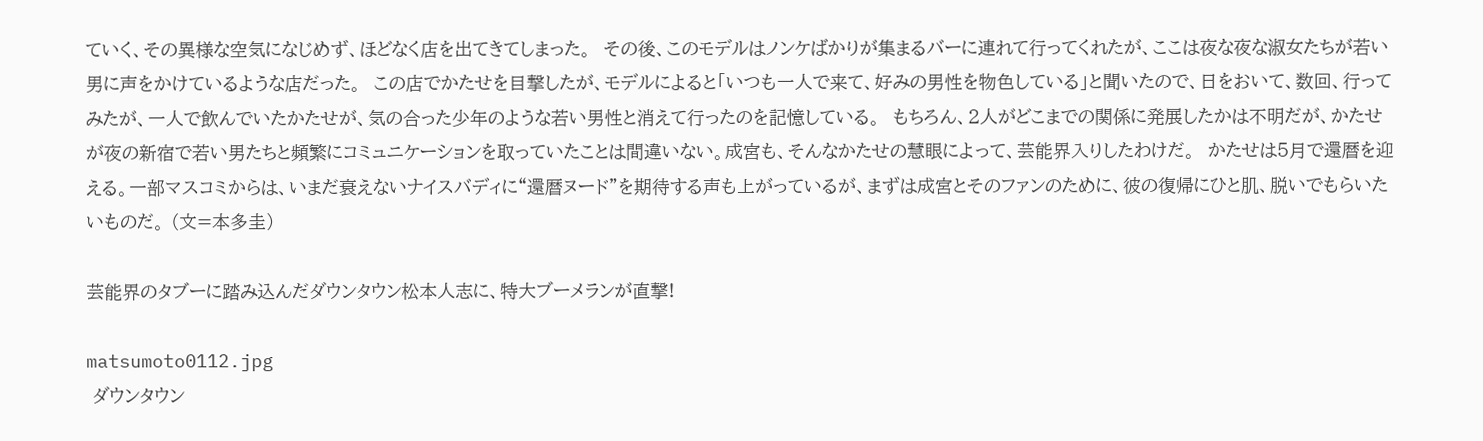ていく、その異様な空気になじめず、ほどなく店を出てきてしまった。  その後、このモデルはノンケばかりが集まるバーに連れて行ってくれたが、ここは夜な夜な淑女たちが若い男に声をかけているような店だった。  この店でかたせを目撃したが、モデルによると「いつも一人で来て、好みの男性を物色している」と聞いたので、日をおいて、数回、行ってみたが、一人で飲んでいたかたせが、気の合った少年のような若い男性と消えて行ったのを記憶している。  もちろん、2人がどこまでの関係に発展したかは不明だが、かたせが夜の新宿で若い男たちと頻繁にコミュニケーションを取っていたことは間違いない。成宮も、そんなかたせの慧眼によって、芸能界入りしたわけだ。  かたせは5月で還暦を迎える。一部マスコミからは、いまだ衰えないナイスバディに“還暦ヌード”を期待する声も上がっているが、まずは成宮とそのファンのために、彼の復帰にひと肌、脱いでもらいたいものだ。 (文=本多圭)

芸能界のタブーに踏み込んだダウンタウン松本人志に、特大ブーメランが直撃!

matsumoto0112.jpg
 ダウンタウン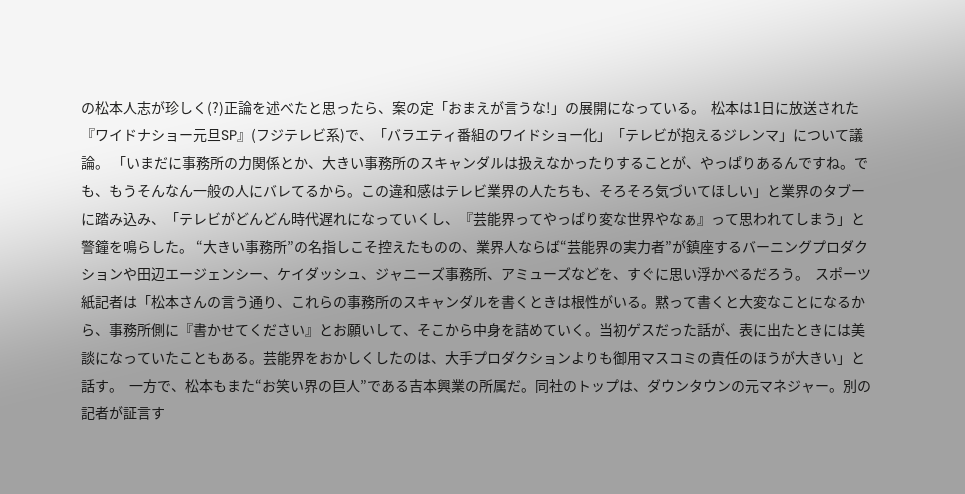の松本人志が珍しく(?)正論を述べたと思ったら、案の定「おまえが言うな!」の展開になっている。  松本は1日に放送された『ワイドナショー元旦SP』(フジテレビ系)で、「バラエティ番組のワイドショー化」「テレビが抱えるジレンマ」について議論。 「いまだに事務所の力関係とか、大きい事務所のスキャンダルは扱えなかったりすることが、やっぱりあるんですね。でも、もうそんなん一般の人にバレてるから。この違和感はテレビ業界の人たちも、そろそろ気づいてほしい」と業界のタブーに踏み込み、「テレビがどんどん時代遅れになっていくし、『芸能界ってやっぱり変な世界やなぁ』って思われてしまう」と警鐘を鳴らした。 “大きい事務所”の名指しこそ控えたものの、業界人ならば“芸能界の実力者”が鎮座するバーニングプロダクションや田辺エージェンシー、ケイダッシュ、ジャニーズ事務所、アミューズなどを、すぐに思い浮かべるだろう。  スポーツ紙記者は「松本さんの言う通り、これらの事務所のスキャンダルを書くときは根性がいる。黙って書くと大変なことになるから、事務所側に『書かせてください』とお願いして、そこから中身を詰めていく。当初ゲスだった話が、表に出たときには美談になっていたこともある。芸能界をおかしくしたのは、大手プロダクションよりも御用マスコミの責任のほうが大きい」と話す。  一方で、松本もまた“お笑い界の巨人”である吉本興業の所属だ。同社のトップは、ダウンタウンの元マネジャー。別の記者が証言す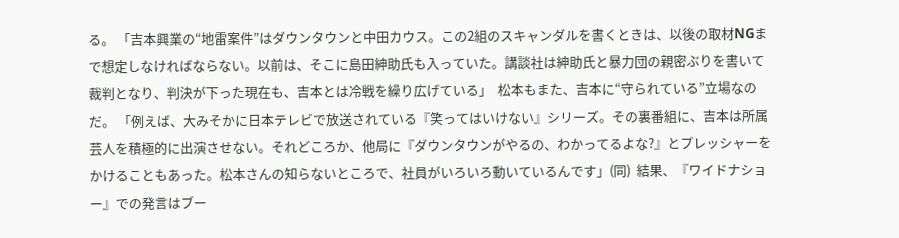る。 「吉本興業の“地雷案件”はダウンタウンと中田カウス。この2組のスキャンダルを書くときは、以後の取材NGまで想定しなければならない。以前は、そこに島田紳助氏も入っていた。講談社は紳助氏と暴力団の親密ぶりを書いて裁判となり、判決が下った現在も、吉本とは冷戦を繰り広げている」  松本もまた、吉本に“守られている”立場なのだ。 「例えば、大みそかに日本テレビで放送されている『笑ってはいけない』シリーズ。その裏番組に、吉本は所属芸人を積極的に出演させない。それどころか、他局に『ダウンタウンがやるの、わかってるよな?』とプレッシャーをかけることもあった。松本さんの知らないところで、社員がいろいろ動いているんです」(同)  結果、『ワイドナショー』での発言はブー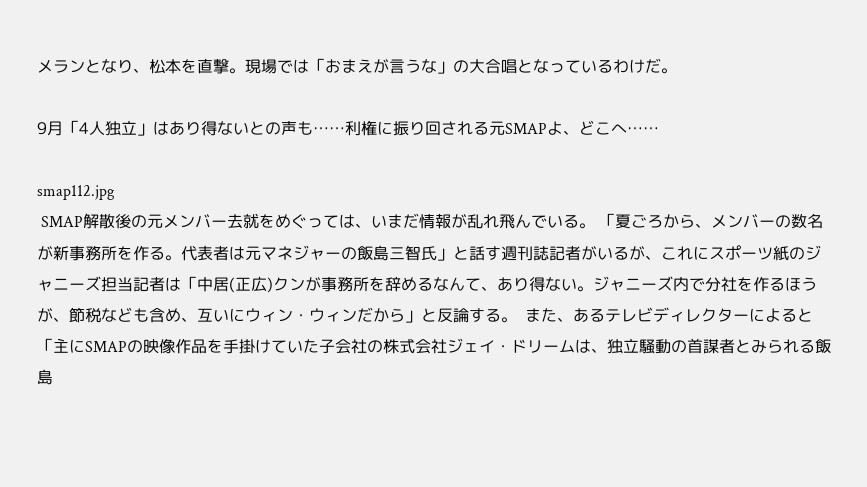メランとなり、松本を直撃。現場では「おまえが言うな」の大合唱となっているわけだ。

9月「4人独立」はあり得ないとの声も……利権に振り回される元SMAPよ、どこへ……

smap112.jpg
 SMAP解散後の元メンバー去就をめぐっては、いまだ情報が乱れ飛んでいる。 「夏ごろから、メンバーの数名が新事務所を作る。代表者は元マネジャーの飯島三智氏」と話す週刊誌記者がいるが、これにスポーツ紙のジャニーズ担当記者は「中居(正広)クンが事務所を辞めるなんて、あり得ない。ジャニーズ内で分社を作るほうが、節税なども含め、互いにウィン・ウィンだから」と反論する。  また、あるテレビディレクターによると「主にSMAPの映像作品を手掛けていた子会社の株式会社ジェイ・ドリームは、独立騒動の首謀者とみられる飯島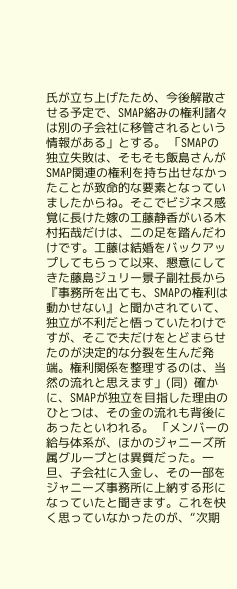氏が立ち上げたため、今後解散させる予定で、SMAP絡みの権利諸々は別の子会社に移管されるという情報がある」とする。 「SMAPの独立失敗は、そもそも飯島さんがSMAP関連の権利を持ち出せなかったことが致命的な要素となっていましたからね。そこでビジネス感覚に長けた嫁の工藤静香がいる木村拓哉だけは、二の足を踏んだわけです。工藤は結婚をバックアップしてもらって以来、懇意にしてきた藤島ジュリー景子副社長から『事務所を出ても、SMAPの権利は動かせない』と聞かされていて、独立が不利だと悟っていたわけですが、そこで夫だけをとどまらせたのが決定的な分裂を生んだ発端。権利関係を整理するのは、当然の流れと思えます」(同)  確かに、SMAPが独立を目指した理由のひとつは、その金の流れも背後にあったといわれる。 「メンバーの給与体系が、ほかのジャニーズ所属グループとは異質だった。一旦、子会社に入金し、その一部をジャニーズ事務所に上納する形になっていたと聞きます。これを快く思っていなかったのが、“次期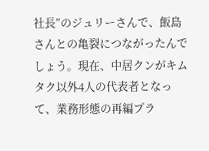社長”のジュリーさんで、飯島さんとの亀裂につながったんでしょう。現在、中居クンがキムタク以外4人の代表者となって、業務形態の再編プラ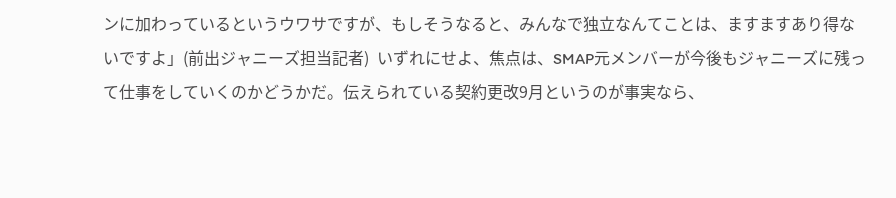ンに加わっているというウワサですが、もしそうなると、みんなで独立なんてことは、ますますあり得ないですよ」(前出ジャニーズ担当記者)  いずれにせよ、焦点は、SMAP元メンバーが今後もジャニーズに残って仕事をしていくのかどうかだ。伝えられている契約更改9月というのが事実なら、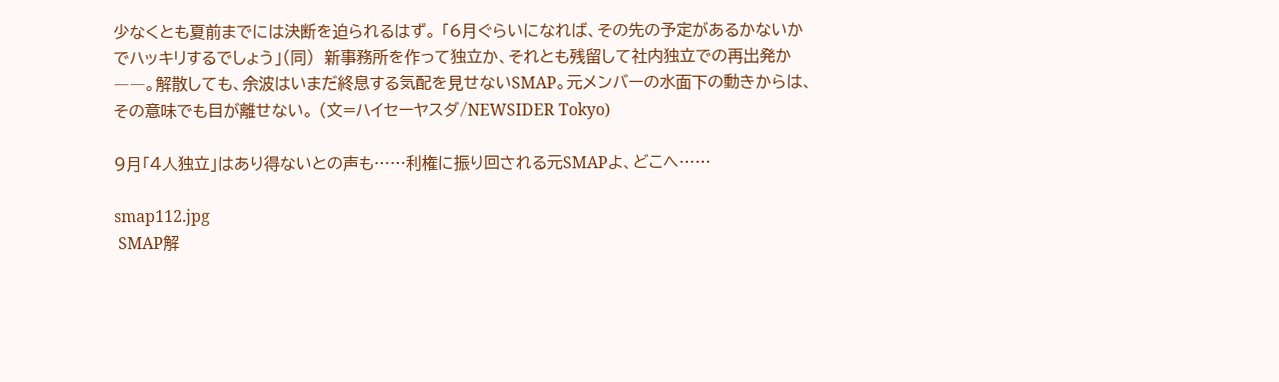少なくとも夏前までには決断を迫られるはず。 「6月ぐらいになれば、その先の予定があるかないかでハッキリするでしょう」(同)  新事務所を作って独立か、それとも残留して社内独立での再出発か――。解散しても、余波はいまだ終息する気配を見せないSMAP。元メンバーの水面下の動きからは、その意味でも目が離せない。 (文=ハイセーヤスダ/NEWSIDER Tokyo)

9月「4人独立」はあり得ないとの声も……利権に振り回される元SMAPよ、どこへ……

smap112.jpg
 SMAP解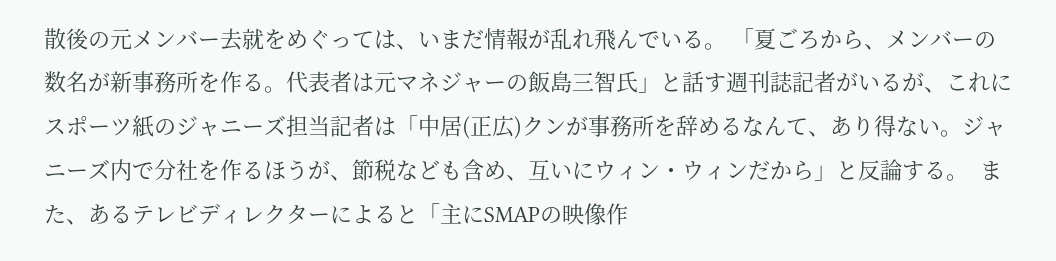散後の元メンバー去就をめぐっては、いまだ情報が乱れ飛んでいる。 「夏ごろから、メンバーの数名が新事務所を作る。代表者は元マネジャーの飯島三智氏」と話す週刊誌記者がいるが、これにスポーツ紙のジャニーズ担当記者は「中居(正広)クンが事務所を辞めるなんて、あり得ない。ジャニーズ内で分社を作るほうが、節税なども含め、互いにウィン・ウィンだから」と反論する。  また、あるテレビディレクターによると「主にSMAPの映像作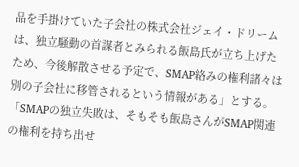品を手掛けていた子会社の株式会社ジェイ・ドリームは、独立騒動の首謀者とみられる飯島氏が立ち上げたため、今後解散させる予定で、SMAP絡みの権利諸々は別の子会社に移管されるという情報がある」とする。 「SMAPの独立失敗は、そもそも飯島さんがSMAP関連の権利を持ち出せ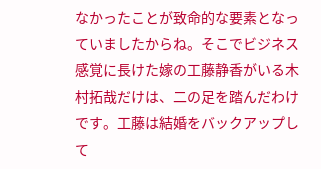なかったことが致命的な要素となっていましたからね。そこでビジネス感覚に長けた嫁の工藤静香がいる木村拓哉だけは、二の足を踏んだわけです。工藤は結婚をバックアップして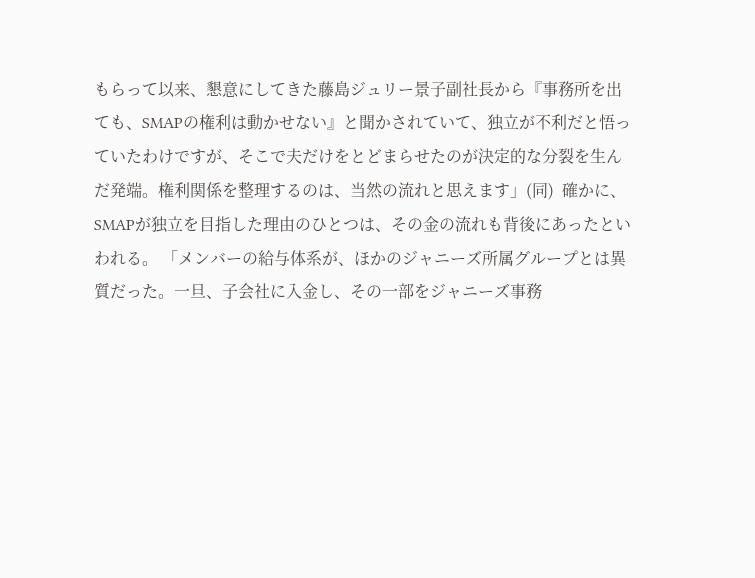もらって以来、懇意にしてきた藤島ジュリー景子副社長から『事務所を出ても、SMAPの権利は動かせない』と聞かされていて、独立が不利だと悟っていたわけですが、そこで夫だけをとどまらせたのが決定的な分裂を生んだ発端。権利関係を整理するのは、当然の流れと思えます」(同)  確かに、SMAPが独立を目指した理由のひとつは、その金の流れも背後にあったといわれる。 「メンバーの給与体系が、ほかのジャニーズ所属グループとは異質だった。一旦、子会社に入金し、その一部をジャニーズ事務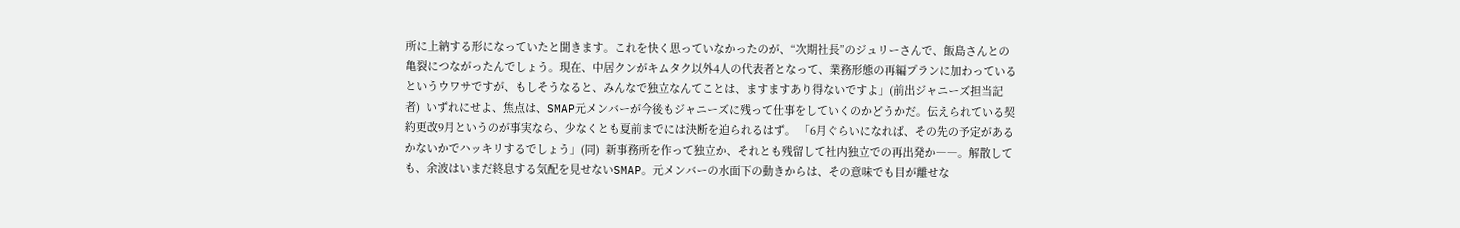所に上納する形になっていたと聞きます。これを快く思っていなかったのが、“次期社長”のジュリーさんで、飯島さんとの亀裂につながったんでしょう。現在、中居クンがキムタク以外4人の代表者となって、業務形態の再編プランに加わっているというウワサですが、もしそうなると、みんなで独立なんてことは、ますますあり得ないですよ」(前出ジャニーズ担当記者)  いずれにせよ、焦点は、SMAP元メンバーが今後もジャニーズに残って仕事をしていくのかどうかだ。伝えられている契約更改9月というのが事実なら、少なくとも夏前までには決断を迫られるはず。 「6月ぐらいになれば、その先の予定があるかないかでハッキリするでしょう」(同)  新事務所を作って独立か、それとも残留して社内独立での再出発か――。解散しても、余波はいまだ終息する気配を見せないSMAP。元メンバーの水面下の動きからは、その意味でも目が離せな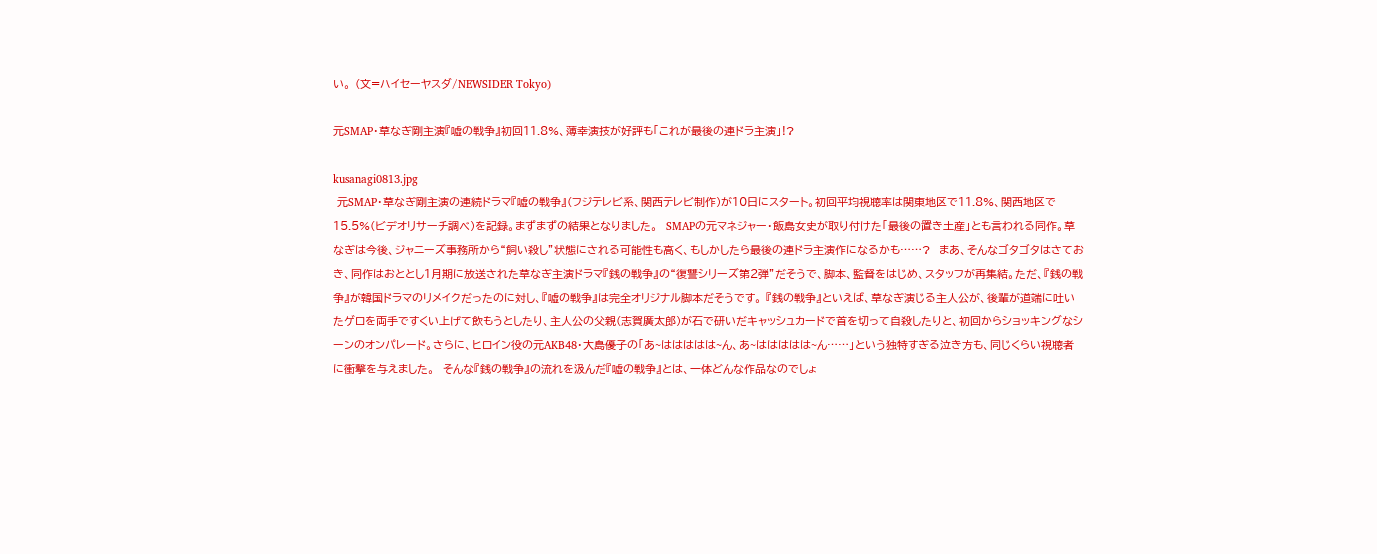い。 (文=ハイセーヤスダ/NEWSIDER Tokyo)

元SMAP・草なぎ剛主演『嘘の戦争』初回11.8%、薄幸演技が好評も「これが最後の連ドラ主演」!?

kusanagi0813.jpg
 元SMAP・草なぎ剛主演の連続ドラマ『嘘の戦争』(フジテレビ系、関西テレビ制作)が10日にスタート。初回平均視聴率は関東地区で11.8%、関西地区で15.5%(ビデオリサーチ調べ)を記録。まずまずの結果となりました。  SMAPの元マネジャー・飯島女史が取り付けた「最後の置き土産」とも言われる同作。草なぎは今後、ジャニーズ事務所から“飼い殺し”状態にされる可能性も高く、もしかしたら最後の連ドラ主演作になるかも……?  まあ、そんなゴタゴタはさておき、同作はおととし1月期に放送された草なぎ主演ドラマ『銭の戦争』の“復讐シリーズ第2弾”だそうで、脚本、監督をはじめ、スタッフが再集結。ただ、『銭の戦争』が韓国ドラマのリメイクだったのに対し、『嘘の戦争』は完全オリジナル脚本だそうです。 『銭の戦争』といえば、草なぎ演じる主人公が、後輩が道端に吐いたゲロを両手ですくい上げて飲もうとしたり、主人公の父親(志賀廣太郎)が石で研いだキャッシュカードで首を切って自殺したりと、初回からショッキングなシーンのオンパレード。さらに、ヒロイン役の元AKB48・大島優子の「あ~ははははは~ん、あ~ははははは~ん……」という独特すぎる泣き方も、同じくらい視聴者に衝撃を与えました。  そんな『銭の戦争』の流れを汲んだ『嘘の戦争』とは、一体どんな作品なのでしょ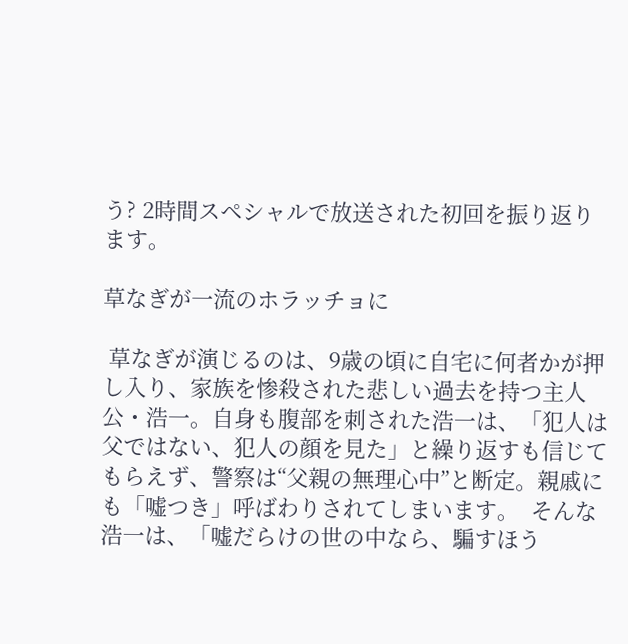う? 2時間スペシャルで放送された初回を振り返ります。

草なぎが一流のホラッチョに

 草なぎが演じるのは、9歳の頃に自宅に何者かが押し入り、家族を惨殺された悲しい過去を持つ主人公・浩一。自身も腹部を刺された浩一は、「犯人は父ではない、犯人の顔を見た」と繰り返すも信じてもらえず、警察は“父親の無理心中”と断定。親戚にも「嘘つき」呼ばわりされてしまいます。  そんな浩一は、「嘘だらけの世の中なら、騙すほう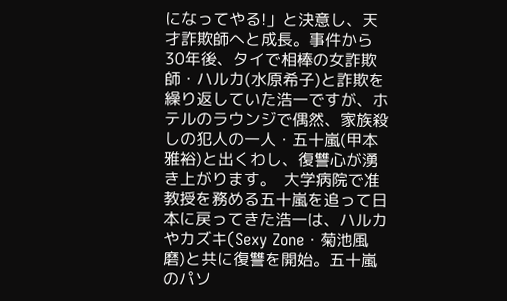になってやる!」と決意し、天才詐欺師へと成長。事件から30年後、タイで相棒の女詐欺師・ハルカ(水原希子)と詐欺を繰り返していた浩一ですが、ホテルのラウンジで偶然、家族殺しの犯人の一人・五十嵐(甲本雅裕)と出くわし、復讐心が湧き上がります。  大学病院で准教授を務める五十嵐を追って日本に戻ってきた浩一は、ハルカやカズキ(Sexy Zone・菊池風磨)と共に復讐を開始。五十嵐のパソ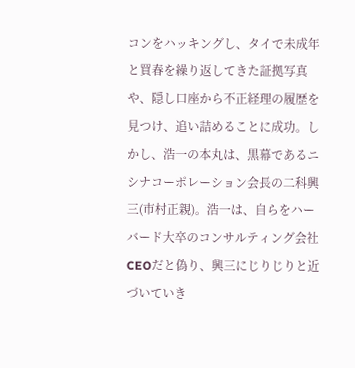コンをハッキングし、タイで未成年と買春を繰り返してきた証拠写真や、隠し口座から不正経理の履歴を見つけ、追い詰めることに成功。しかし、浩一の本丸は、黒幕であるニシナコーポレーション会長の二科興三(市村正親)。浩一は、自らをハーバード大卒のコンサルティング会社CEOだと偽り、興三にじりじりと近づいていき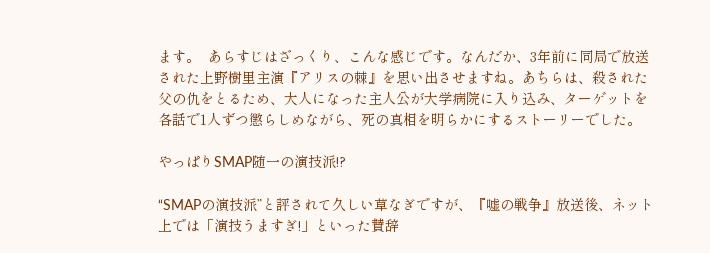ます。  あらすじはざっくり、こんな感じです。なんだか、3年前に同局で放送された上野樹里主演『アリスの棘』を思い出させますね。あちらは、殺された父の仇をとるため、大人になった主人公が大学病院に入り込み、ターゲットを各話で1人ずつ懲らしめながら、死の真相を明らかにするストーリーでした。

やっぱりSMAP随一の演技派!?

“SMAPの演技派”と評されて久しい草なぎですが、『嘘の戦争』放送後、ネット上では「演技うますぎ!」といった賛辞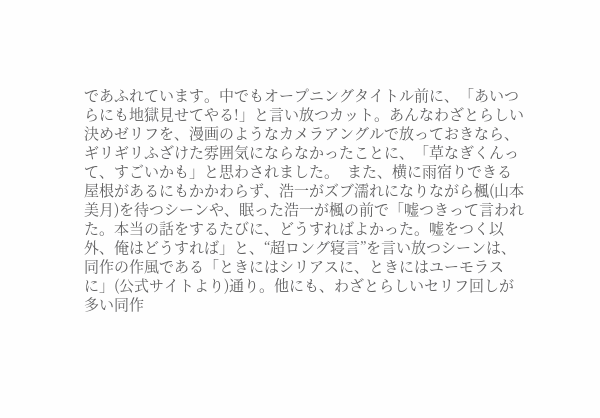であふれています。中でもオープニングタイトル前に、「あいつらにも地獄見せてやる!」と言い放つカット。あんなわざとらしい決めゼリフを、漫画のようなカメラアングルで放っておきなら、ギリギリふざけた雰囲気にならなかったことに、「草なぎくんって、すごいかも」と思わされました。  また、横に雨宿りできる屋根があるにもかかわらず、浩一がズブ濡れになりながら楓(山本美月)を待つシーンや、眠った浩一が楓の前で「嘘つきって言われた。本当の話をするたびに、どうすればよかった。嘘をつく以外、俺はどうすれば」と、“超ロング寝言”を言い放つシーンは、同作の作風である「ときにはシリアスに、ときにはユーモラスに」(公式サイトより)通り。他にも、わざとらしいセリフ回しが多い同作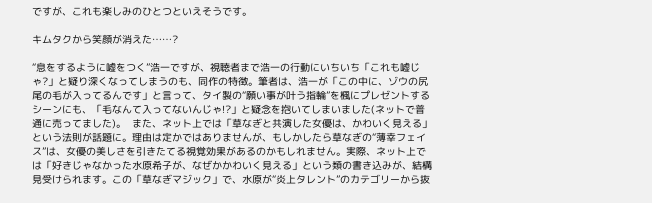ですが、これも楽しみのひとつといえそうです。

キムタクから笑顔が消えた……?

“息をするように嘘をつく”浩一ですが、視聴者まで浩一の行動にいちいち「これも嘘じゃ?」と疑り深くなってしまうのも、同作の特徴。筆者は、浩一が「この中に、ゾウの尻尾の毛が入ってるんです」と言って、タイ製の“願い事が叶う指輪”を楓にプレゼントするシーンにも、「毛なんて入ってないんじゃ!?」と疑念を抱いてしまいました(ネットで普通に売ってました)。  また、ネット上では「草なぎと共演した女優は、かわいく見える」という法則が話題に。理由は定かではありませんが、もしかしたら草なぎの“薄幸フェイス”は、女優の美しさを引きたてる視覚効果があるのかもしれません。実際、ネット上では「好きじゃなかった水原希子が、なぜかかわいく見える」という類の書き込みが、結構見受けられます。この「草なぎマジック」で、水原が“炎上タレント”のカテゴリーから抜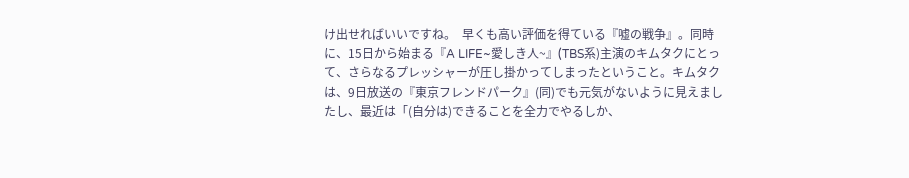け出せればいいですね。  早くも高い評価を得ている『嘘の戦争』。同時に、15日から始まる『A LIFE~愛しき人~』(TBS系)主演のキムタクにとって、さらなるプレッシャーが圧し掛かってしまったということ。キムタクは、9日放送の『東京フレンドパーク』(同)でも元気がないように見えましたし、最近は「(自分は)できることを全力でやるしか、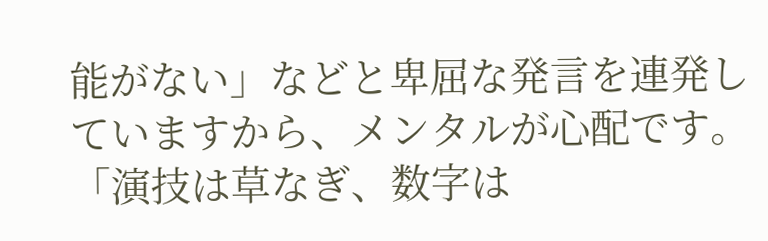能がない」などと卑屈な発言を連発していますから、メンタルが心配です。「演技は草なぎ、数字は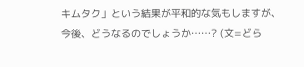キムタク」という結果が平和的な気もしますが、今後、どうなるのでしょうか……? (文=どら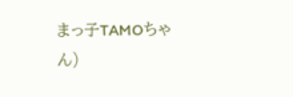まっ子TAMOちゃん)